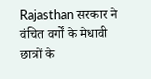Rajasthan सरकार ने वंचित वर्गों के मेधावी छात्रों के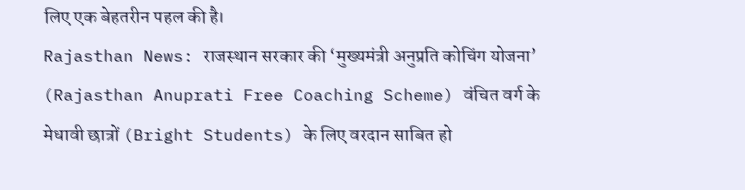लिए एक बेहतरीन पहल की है।
Rajasthan News: राजस्थान सरकार की ‘मुख्यमंत्री अनुप्रति कोचिंग योजना’ (Rajasthan Anuprati Free Coaching Scheme) वंचित वर्ग के मेधावी छात्रों (Bright Students) के लिए वरदान साबित हो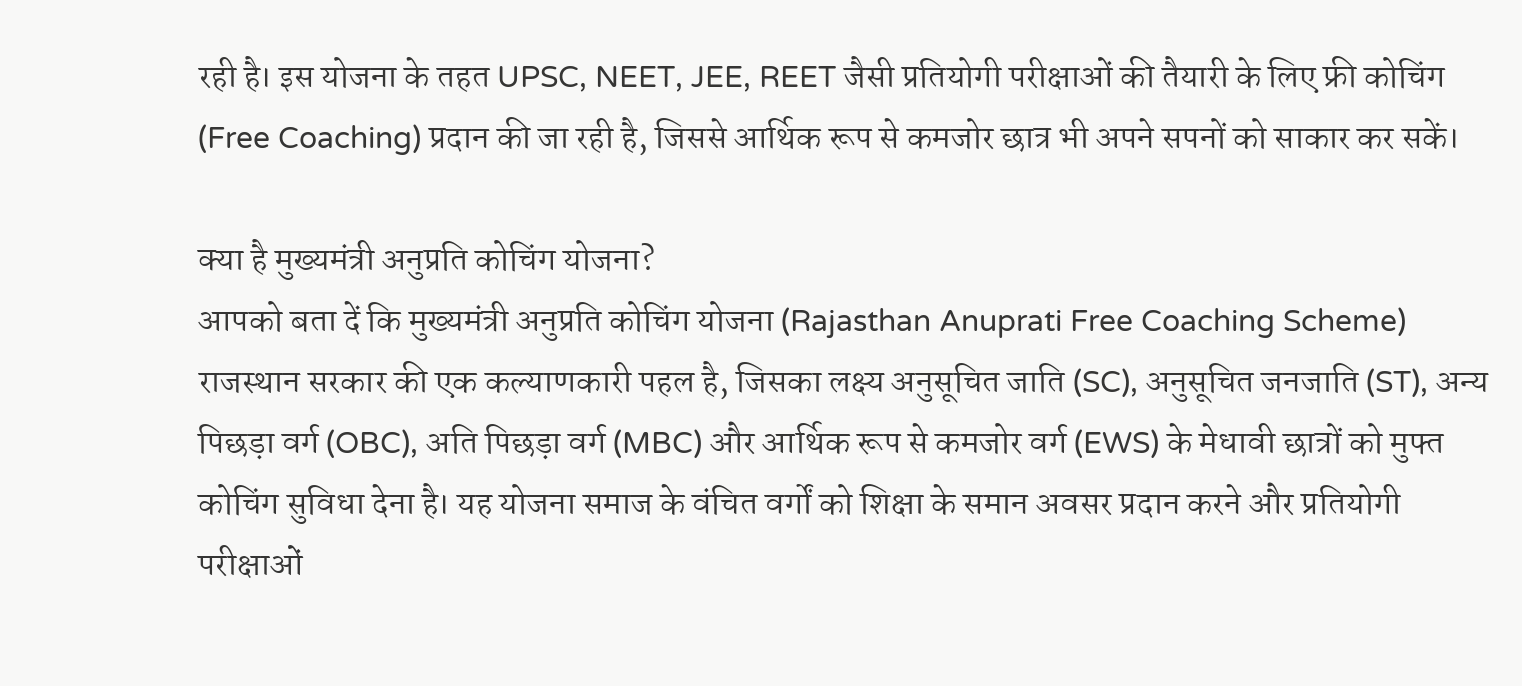रही है। इस योजना के तहत UPSC, NEET, JEE, REET जैसी प्रतियोगी परीक्षाओं की तैयारी के लिए फ्री कोचिंग (Free Coaching) प्रदान की जा रही है, जिससे आर्थिक रूप से कमजोर छात्र भी अपने सपनों को साकार कर सकें।

क्या है मुख्यमंत्री अनुप्रति कोचिंग योजना?
आपको बता दें कि मुख्यमंत्री अनुप्रति कोचिंग योजना (Rajasthan Anuprati Free Coaching Scheme) राजस्थान सरकार की एक कल्याणकारी पहल है, जिसका लक्ष्य अनुसूचित जाति (SC), अनुसूचित जनजाति (ST), अन्य पिछड़ा वर्ग (OBC), अति पिछड़ा वर्ग (MBC) और आर्थिक रूप से कमजोर वर्ग (EWS) के मेधावी छात्रों को मुफ्त कोचिंग सुविधा देना है। यह योजना समाज के वंचित वर्गों को शिक्षा के समान अवसर प्रदान करने और प्रतियोगी परीक्षाओं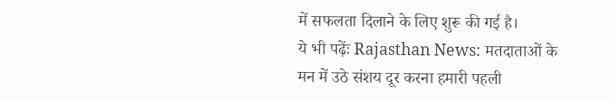में सफलता दिलाने के लिए शुरू की गई है।
ये भी पढ़ेंः Rajasthan News: मतदाताओं के मन में उठे संशय दूर करना हमारी पहली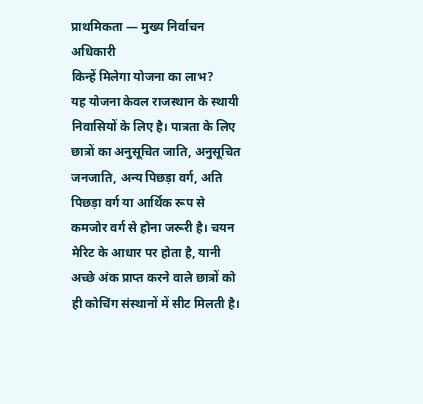प्राथमिकता — मुख्य निर्वाचन अधिकारी
किन्हें मिलेगा योजना का लाभ?
यह योजना केवल राजस्थान के स्थायी निवासियों के लिए है। पात्रता के लिए छात्रों का अनुसूचित जाति, अनुसूचित जनजाति, अन्य पिछड़ा वर्ग, अति पिछड़ा वर्ग या आर्थिक रूप से कमजोर वर्ग से होना जरूरी है। चयन मेरिट के आधार पर होता है, यानी अच्छे अंक प्राप्त करने वाले छात्रों को ही कोचिंग संस्थानों में सीट मिलती है।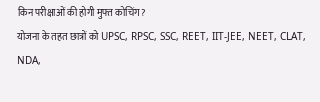किन परीक्षाओं की होगी मुफ्त कोचिंग?
योजना के तहत छात्रों को UPSC, RPSC, SSC, REET, IIT-JEE, NEET, CLAT, NDA,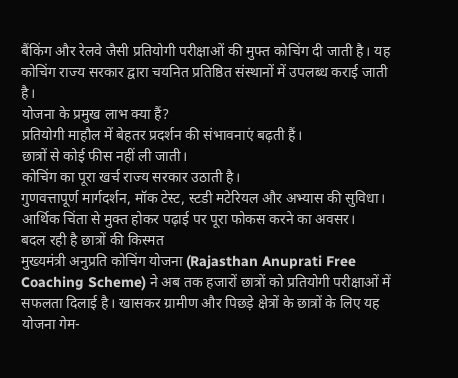बैंकिंग और रेलवे जैसी प्रतियोगी परीक्षाओं की मुफ्त कोचिंग दी जाती है। यह कोचिंग राज्य सरकार द्वारा चयनित प्रतिष्ठित संस्थानों में उपलब्ध कराई जाती है।
योजना के प्रमुख लाभ क्या हैं?
प्रतियोगी माहौल में बेहतर प्रदर्शन की संभावनाएं बढ़ती हैं।
छात्रों से कोई फीस नहीं ली जाती।
कोचिंग का पूरा खर्च राज्य सरकार उठाती है।
गुणवत्तापूर्ण मार्गदर्शन, मॉक टेस्ट, स्टडी मटेरियल और अभ्यास की सुविधा।
आर्थिक चिंता से मुक्त होकर पढ़ाई पर पूरा फोकस करने का अवसर।
बदल रही है छात्रों की किस्मत
मुख्यमंत्री अनुप्रति कोचिंग योजना (Rajasthan Anuprati Free Coaching Scheme) ने अब तक हजारों छात्रों को प्रतियोगी परीक्षाओं में सफलता दिलाई है। खासकर ग्रामीण और पिछड़े क्षेत्रों के छात्रों के लिए यह योजना गेम-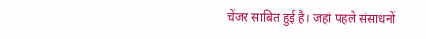चेंजर साबित हुई है। जहां पहले संसाधनों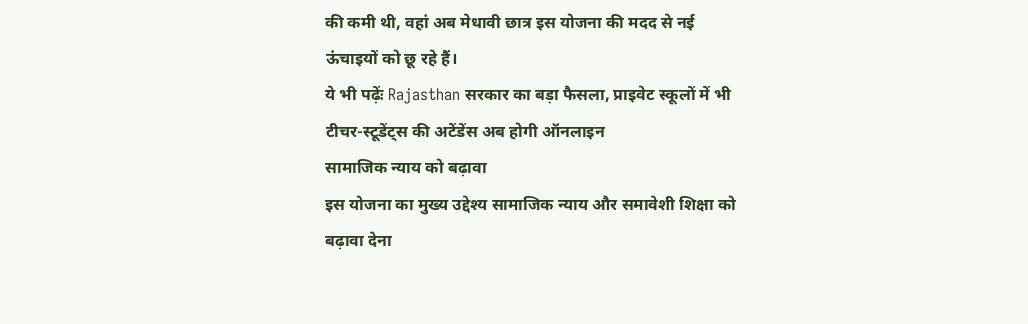की कमी थी, वहां अब मेधावी छात्र इस योजना की मदद से नई ऊंचाइयों को छू रहे हैं।
ये भी पढ़ेंः Rajasthan सरकार का बड़ा फैसला, प्राइवेट स्कूलों में भी टीचर-स्टूडेंट्स की अटेंडेंस अब होगी ऑनलाइन
सामाजिक न्याय को बढ़ावा
इस योजना का मुख्य उद्देश्य सामाजिक न्याय और समावेशी शिक्षा को बढ़ावा देना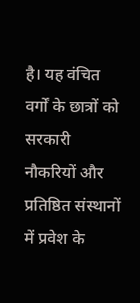है। यह वंचित वर्गों के छात्रों को सरकारी नौकरियों और प्रतिष्ठित संस्थानों में प्रवेश के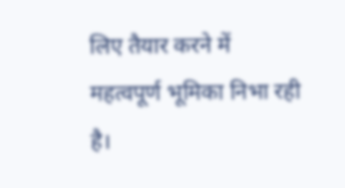लिए तैयार करने में महत्वपूर्ण भूमिका निभा रही है।